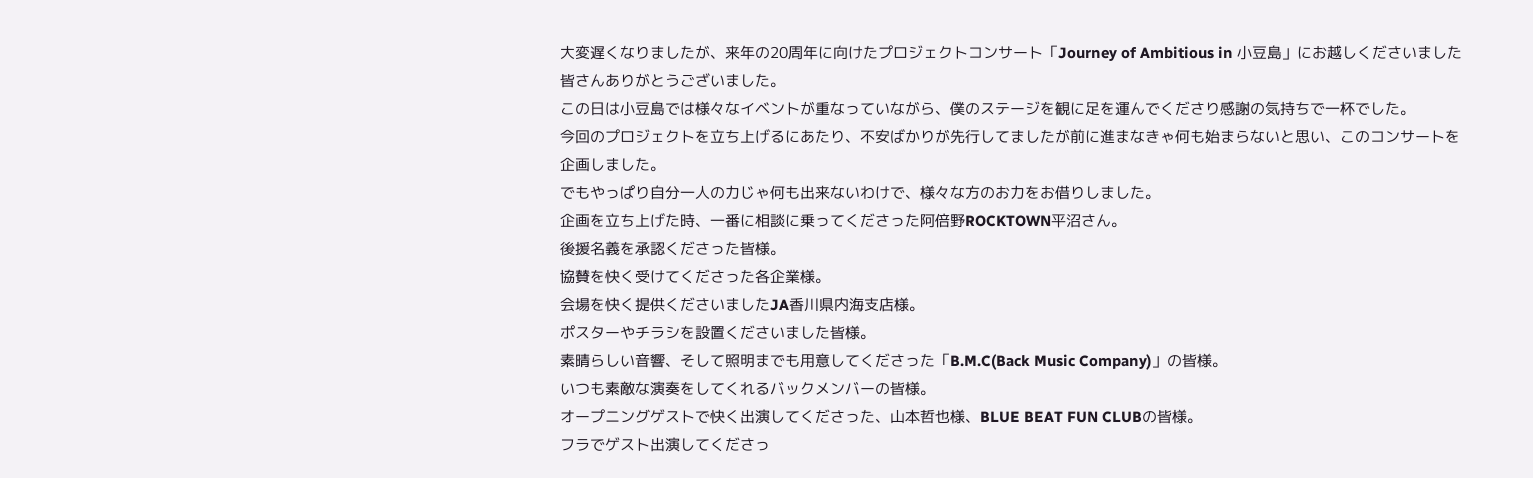大変遅くなりましたが、来年の20周年に向けたプロジェクトコンサート「Journey of Ambitious in 小豆島」にお越しくださいました皆さんありがとうございました。
この日は小豆島では様々なイベントが重なっていながら、僕のステージを観に足を運んでくださり感謝の気持ちで一杯でした。
今回のプロジェクトを立ち上げるにあたり、不安ばかりが先行してましたが前に進まなきゃ何も始まらないと思い、このコンサートを企画しました。
でもやっぱり自分一人の力じゃ何も出来ないわけで、様々な方のお力をお借りしました。
企画を立ち上げた時、一番に相談に乗ってくださった阿倍野ROCKTOWN平沼さん。
後援名義を承認くださった皆様。
協賛を快く受けてくださった各企業様。
会場を快く提供くださいましたJA香川県内海支店様。
ポスターやチラシを設置くださいました皆様。
素晴らしい音響、そして照明までも用意してくださった「B.M.C(Back Music Company)」の皆様。
いつも素敵な演奏をしてくれるバックメンバーの皆様。
オープニングゲストで快く出演してくださった、山本哲也様、BLUE BEAT FUN CLUBの皆様。
フラでゲスト出演してくださっ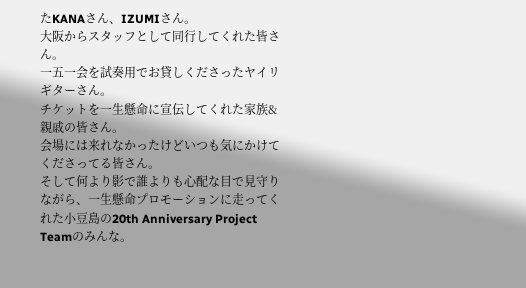たKANAさん、IZUMIさん。
大阪からスタッフとして同行してくれた皆さん。
一五一会を試奏用でお貸しくださったヤイリギターさん。
チケットを一生懸命に宣伝してくれた家族&親戚の皆さん。
会場には来れなかったけどいつも気にかけてくださってる皆さん。
そして何より影で誰よりも心配な目で見守りながら、一生懸命プロモーションに走ってくれた小豆島の20th Anniversary Project Teamのみんな。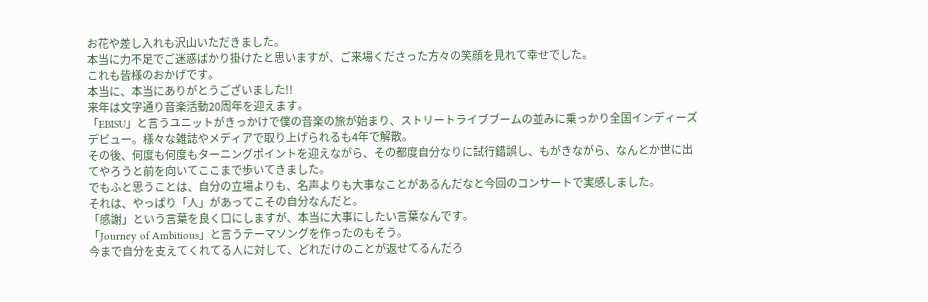お花や差し入れも沢山いただきました。
本当に力不足でご迷惑ばかり掛けたと思いますが、ご来場くださった方々の笑顔を見れて幸せでした。
これも皆様のおかげです。
本当に、本当にありがとうございました!!
来年は文字通り音楽活動20周年を迎えます。
「EBISU」と言うユニットがきっかけで僕の音楽の旅が始まり、ストリートライブブームの並みに乗っかり全国インディーズデビュー。様々な雑誌やメディアで取り上げられるも4年で解散。
その後、何度も何度もターニングポイントを迎えながら、その都度自分なりに試行錯誤し、もがきながら、なんとか世に出てやろうと前を向いてここまで歩いてきました。
でもふと思うことは、自分の立場よりも、名声よりも大事なことがあるんだなと今回のコンサートで実感しました。
それは、やっぱり「人」があってこその自分なんだと。
「感謝」という言葉を良く口にしますが、本当に大事にしたい言葉なんです。
「Journey of Ambitious」と言うテーマソングを作ったのもそう。
今まで自分を支えてくれてる人に対して、どれだけのことが返せてるんだろ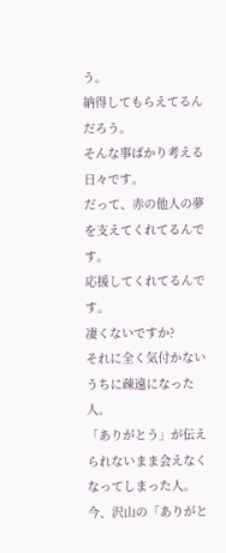う。
納得してもらえてるんだろう。
そんな事ばかり考える日々です。
だって、赤の他人の夢を支えてくれてるんです。
応援してくれてるんです。
凄くないですか?
それに全く気付かないうちに疎遠になった人。
「ありがとう」が伝えられないまま会えなくなってしまった人。
今、沢山の「ありがと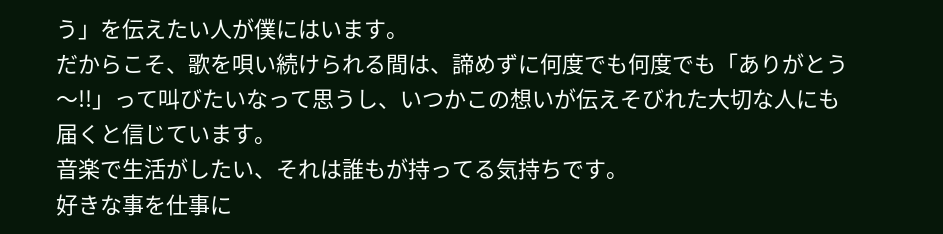う」を伝えたい人が僕にはいます。
だからこそ、歌を唄い続けられる間は、諦めずに何度でも何度でも「ありがとう〜!!」って叫びたいなって思うし、いつかこの想いが伝えそびれた大切な人にも届くと信じています。
音楽で生活がしたい、それは誰もが持ってる気持ちです。
好きな事を仕事に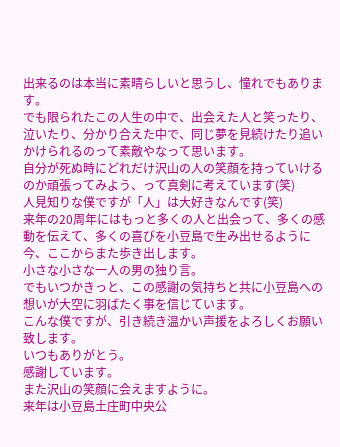出来るのは本当に素晴らしいと思うし、憧れでもあります。
でも限られたこの人生の中で、出会えた人と笑ったり、泣いたり、分かり合えた中で、同じ夢を見続けたり追いかけられるのって素敵やなって思います。
自分が死ぬ時にどれだけ沢山の人の笑顔を持っていけるのか頑張ってみよう、って真剣に考えています(笑)
人見知りな僕ですが「人」は大好きなんです(笑)
来年の20周年にはもっと多くの人と出会って、多くの感動を伝えて、多くの喜びを小豆島で生み出せるように今、ここからまた歩き出します。
小さな小さな一人の男の独り言。
でもいつかきっと、この感謝の気持ちと共に小豆島への想いが大空に羽ばたく事を信じています。
こんな僕ですが、引き続き温かい声援をよろしくお願い致します。
いつもありがとう。
感謝しています。
また沢山の笑顔に会えますように。
来年は小豆島土庄町中央公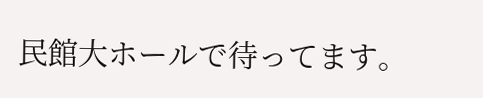民館大ホールで待ってます。